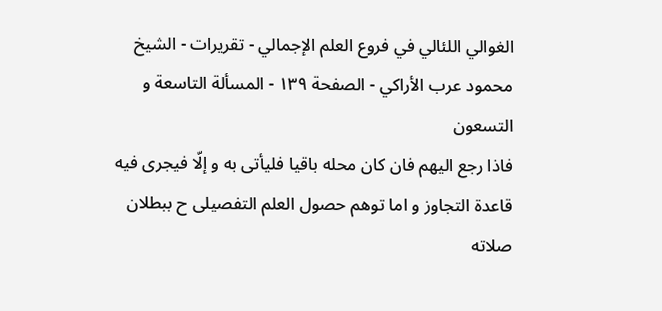الغوالي اللئالي في فروع العلم الإجمالي - تقريرات - الشيخ محمود عرب الأراكي - الصفحة ١٣٩ - المسألة التاسعة و التسعون
فاذا رجع اليهم فان كان محله باقيا فليأتى به و إلّا فيجرى فيه قاعدة التجاوز و اما توهم حصول العلم التفصيلى ح ببطلان صلاته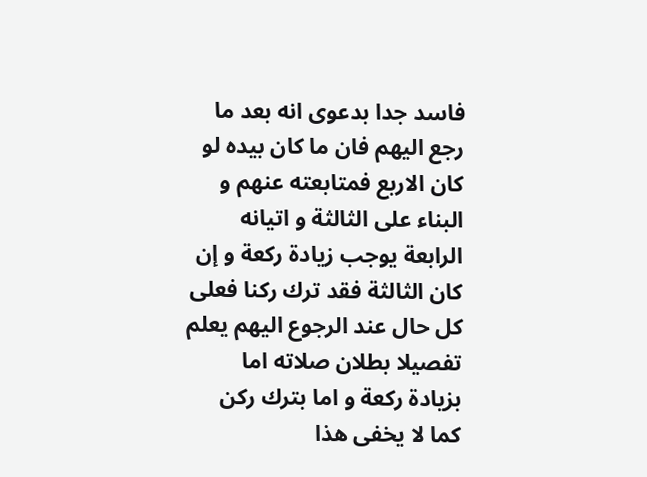فاسد جدا بدعوى انه بعد ما رجع اليهم فان ما كان بيده لو كان الاربع فمتابعته عنهم و البناء على الثالثة و اتيانه الرابعة يوجب زيادة ركعة و إن كان الثالثة فقد ترك ركنا فعلى كل حال عند الرجوع اليهم يعلم تفصيلا بطلان صلاته اما بزيادة ركعة و اما بترك ركن كما لا يخفى هذا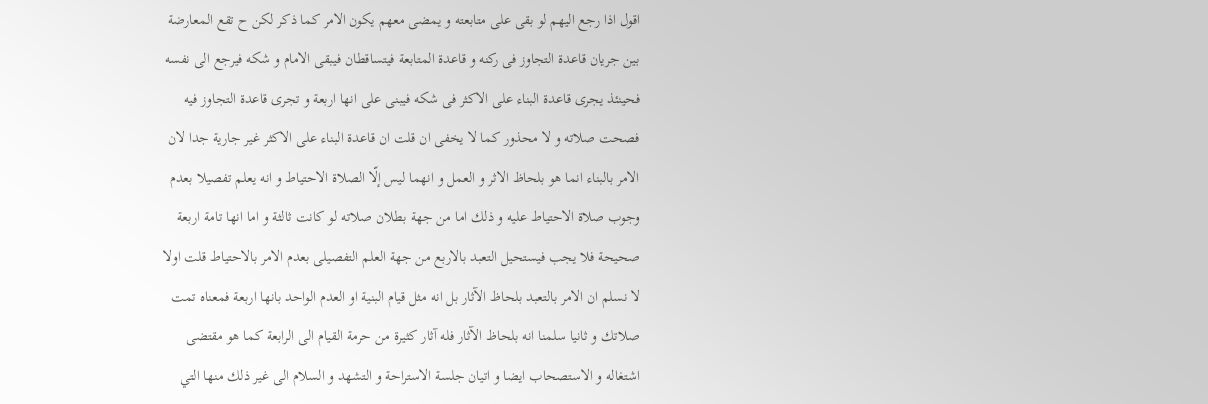اقول اذا رجع اليهم لو بقى على متابعته و يمضى معهم يكون الامر كما ذكر لكن ح تقع المعارضة بين جريان قاعدة التجاوز فى ركنه و قاعدة المتابعة فيتساقطان فيبقى الامام و شكه فيرجع الى نفسه فحينئذ يجرى قاعدة البناء على الاكثر فى شكه فيبنى على انها اربعة و تجرى قاعدة التجاوز فيه فصحت صلاته و لا محذور كما لا يخفى ان قلت ان قاعدة البناء على الاكثر غير جارية جدا لان الامر بالبناء انما هو بلحاظ الاثر و العمل و انهما ليس إلّا الصلاة الاحتياط و انه يعلم تفصيلا بعدم وجوب صلاة الاحتياط عليه و ذلك اما من جهة بطلان صلاته لو كانت ثالثة و اما انها تامة اربعة صحيحة فلا يجب فيستحيل التعبد بالاربع من جهة العلم التفصيلى بعدم الامر بالاحتياط قلت اولا لا نسلم ان الامر بالتعبد بلحاظ الآثار بل انه مثل قيام البنية او العدم الواحد بانها اربعة فمعناه تمت صلاتك و ثانيا سلمنا انه بلحاظ الآثار فله آثار كثيرة من حرمة القيام الى الرابعة كما هو مقتضى اشتغاله و الاستصحاب ايضا و اتيان جلسة الاستراحة و التشهد و السلام الى غير ذلك منها التي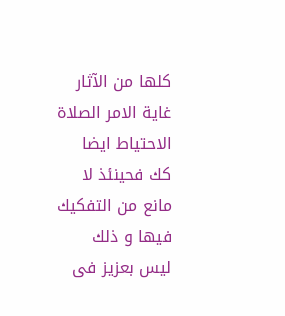كلها من الآثار غاية الامر الصلاة الاحتياط ايضا كك فحينئذ لا مانع من التفكيك فيها و ذلك ليس بعزيز فى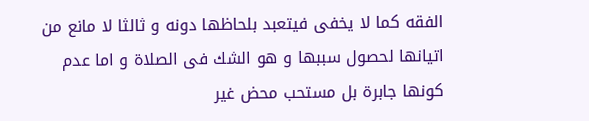الفقه كما لا يخفى فيتعبد بلحاظها دونه و ثالثا لا مانع من اتيانها لحصول سببها و هو الشك فى الصلاة و اما عدم كونها جابرة بل مستحب محض غير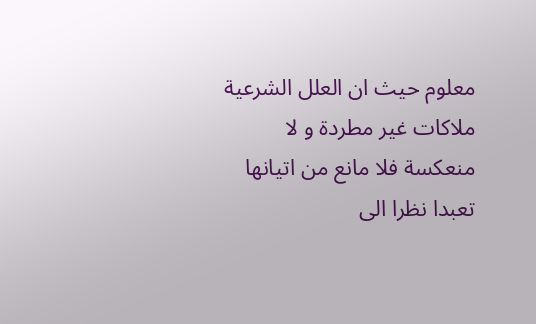معلوم حيث ان العلل الشرعية ملاكات غير مطردة و لا منعكسة فلا مانع من اتيانها تعبدا نظرا الى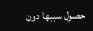حصول سببها دون